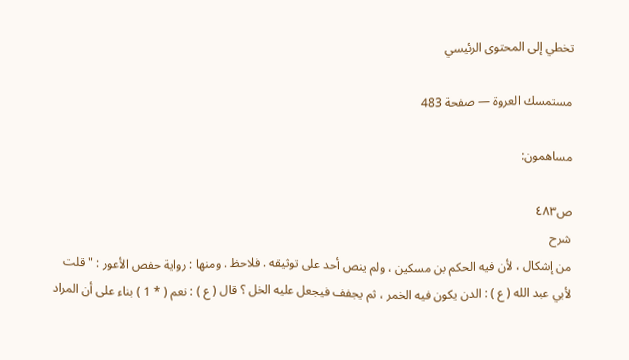تخطي إلى المحتوى الرئيسي

مستمسك العروة — صفحة 483

مساهمون:

ص٤٨٣
شرح
من إشكال ، لأن فيه الحكم بن مسكين ، ولم ينص أحد على توثيقه . فلاحظ . ومنها : رواية حفص الأعور : " قلت لأبي عبد الله ( ع ) : الدن يكون فيه الخمر ، ثم يجفف فيجعل عليه الخل ؟ قال ( ع ) : نعم ( * 1 ) بناء على أن المراد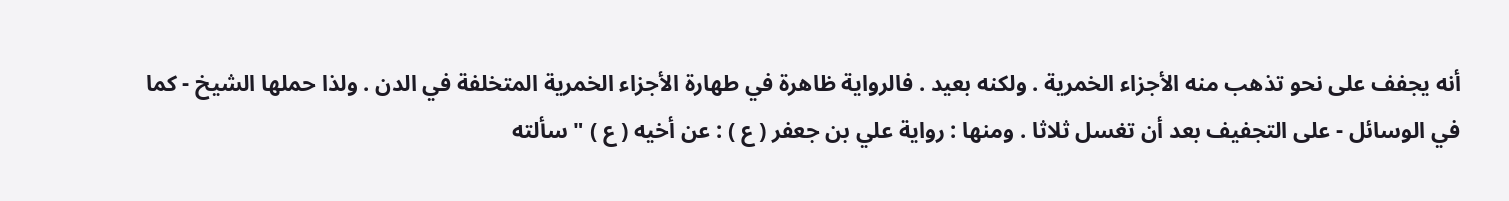أنه يجفف على نحو تذهب منه الأجزاء الخمرية . ولكنه بعيد . فالرواية ظاهرة في طهارة الأجزاء الخمرية المتخلفة في الدن . ولذا حملها الشيخ - كما في الوسائل - على التجفيف بعد أن تغسل ثلاثا . ومنها : رواية علي بن جعفر ( ع ) : عن أخيه ( ع ) " سألته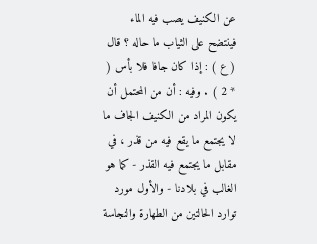عن الكنيف يصب فيه الماء فينتضح على الثياب ما حاله ؟ قال ( ع ) : إذا كان جافا فلا بأس ( * 2 ) . وفيه : أن من المحتمل أن يكون المراد من الكنيف الجاف ما لا يجتمع ما يقع فيه من قذر ، في مقابل ما يجتمع فيه القذر - كما هو الغالب في بلادنا - والأول مورد توارد الحالتين من الطهارة والنجاسة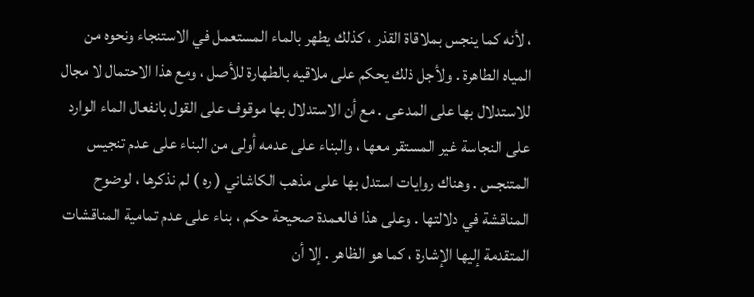، لأنه كما ينجس بملاقاة القذر ، كذلك يطهر بالماء المستعمل في الاستنجاء ونحوه من المياه الطاهرة . ولأجل ذلك يحكم على ملاقيه بالطهارة للأصل ، ومع هذا الاحتمال لا مجال للاستدلال بها على المدعى . مع أن الاستدلال بها موقوف على القول بانفعال الماء الوارد على النجاسة غير المستقر معها ، والبناء على عدمه أولى من البناء على عدم تنجيس المتنجس . وهناك روايات استدل بها على مذهب الكاشاني ( ره ) لم نذكرها ، لوضوح المناقشة في دلالتها . وعلى هذا فالعمدة صحيحة حكم ، بناء على عدم تمامية المناقشات المتقدمة إليها الإشارة ، كما هو الظاهر . إلا أن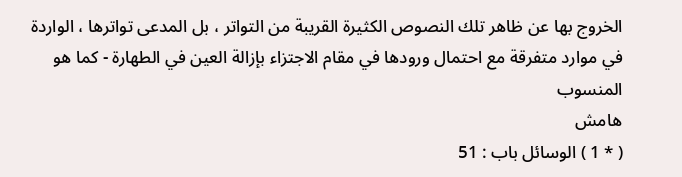الخروج بها عن ظاهر تلك النصوص الكثيرة القريبة من التواتر ، بل المدعى تواترها ، الواردة في موارد متفرقة مع احتمال ورودها في مقام الاجتزاء بإزالة العين في الطهارة - كما هو المنسوب
هامش
( * 1 ) الوسائل باب : 51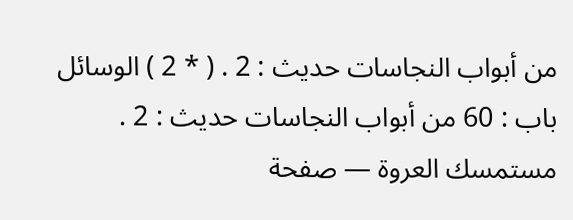من أبواب النجاسات حديث : 2 . ( * 2 ) الوسائل باب : 60 من أبواب النجاسات حديث : 2 .
مستمسك العروة — صفحة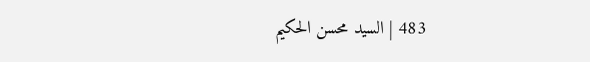483 | السيد محسن الحكيم